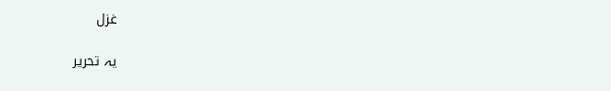غزل

یہ تحریر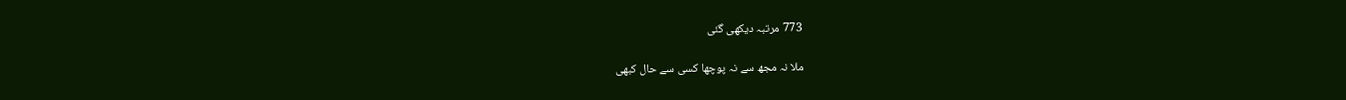773 مرتبہ دیکھی گئی

ملا نہ مجھ سے نہ پوچھا کسی سے حال کبھی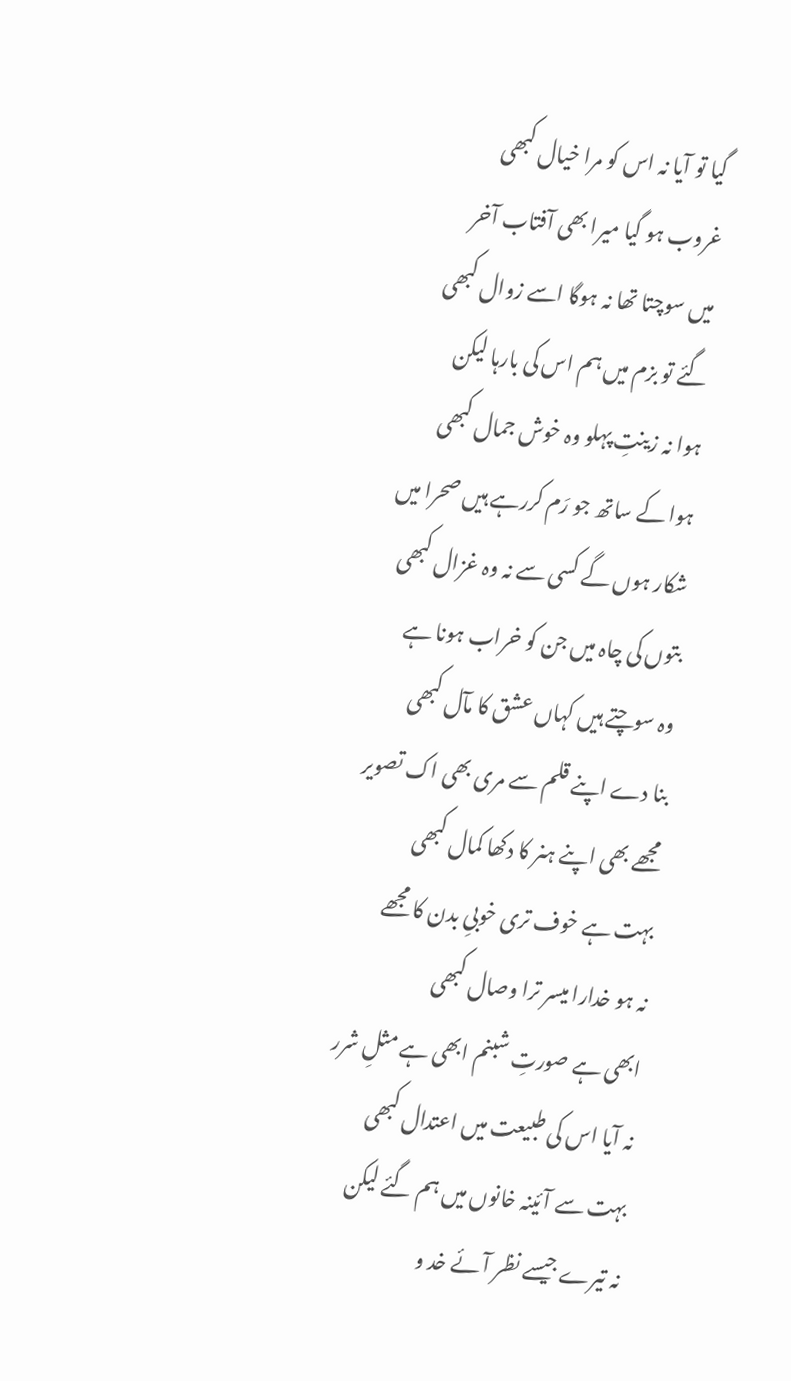گیا تو آیا نہ اس کو مرا خیال کبھی
غروب ہو گیا میرا بھی آفتاب آخر
میں سوچتا تھا نہ ہوگا اسے زوال کبھی
گئے تو بزم میں ہم اس کی بارہا لیکن
ہوا نہ زینتِ پہلو وہ خوش جمال کبھی
ہوا کے ساتھ جو رَم کررہے ہیں صحرا میں
شکار ہوں گے کسی سے نہ وہ غزال کبھی
بتوں کی چاہ میں جن کو خراب ہونا ہے
وہ سوچتے ہیں کہاں عشق کا مآل کبھی
بنا دے اپنے قلم سے مری بھی اک تصویر
مجھے بھی اپنے ہنر کا دکھا کمال کبھی
بہت ہے خوف تری خوبیِ بدن کا مجھے
نہ ہو خدارا میسر ترا وصال کبھی
ابھی ہے صورتِ شبنم ابھی ہے مثلِ شرر
نہ آیا اس کی طبیعت میں اعتدال کبھی
بہت سے آئینہ خانوں میں ہم گئے لیکن
نہ تیرے جیسے نظر آئے خد و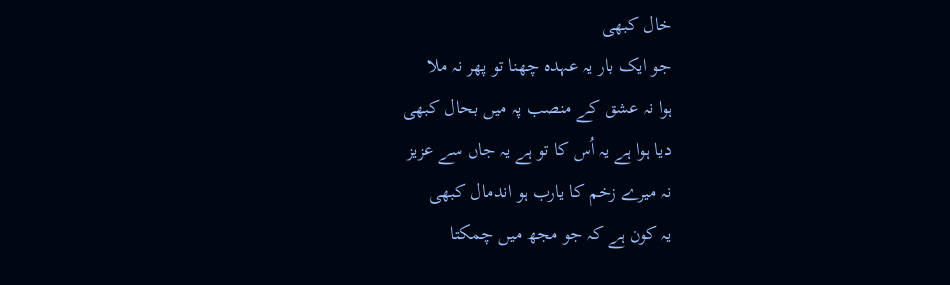خال کبھی
جو ایک بار یہ عہدہ چھنا تو پھر نہ ملا
ہوا نہ عشق کے منصب پہ میں بحال کبھی
دیا ہوا ہے یہ اُس کا تو ہے یہ جاں سے عزیز
نہ میرے زخم کا یارب ہو اندمال کبھی
یہ کون ہے کہ جو مجھ میں چمکتا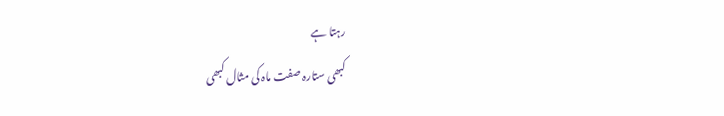رہتا ہے
کبھی ستارہ صفت ماہ کی مثال کبھی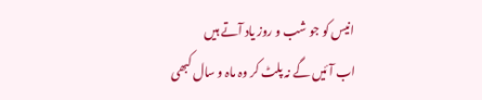انیس کو جو شب و روز یاد آتے ہیں
اب آئیں گے نہ پلٹ کر وہ ماہ و سال کبھی